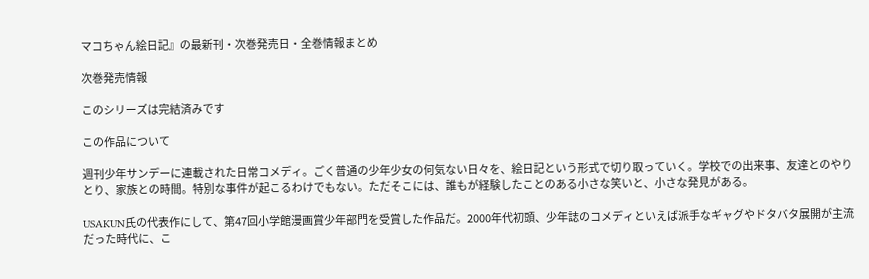マコちゃん絵日記』の最新刊・次巻発売日・全巻情報まとめ

次巻発売情報

このシリーズは完結済みです

この作品について

週刊少年サンデーに連載された日常コメディ。ごく普通の少年少女の何気ない日々を、絵日記という形式で切り取っていく。学校での出来事、友達とのやりとり、家族との時間。特別な事件が起こるわけでもない。ただそこには、誰もが経験したことのある小さな笑いと、小さな発見がある。

USAKUN氏の代表作にして、第47回小学館漫画賞少年部門を受賞した作品だ。2000年代初頭、少年誌のコメディといえば派手なギャグやドタバタ展開が主流だった時代に、こ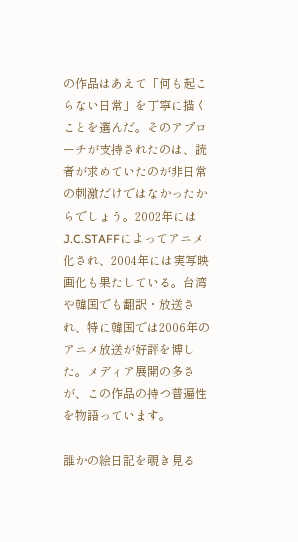の作品はあえて「何も起こらない日常」を丁寧に描くことを選んだ。そのアプローチが支持されたのは、読者が求めていたのが非日常の刺激だけではなかったからでしょう。2002年にはJ.C.STAFFによってアニメ化され、2004年には実写映画化も果たしている。台湾や韓国でも翻訳・放送され、特に韓国では2006年のアニメ放送が好評を博した。メディア展開の多さが、この作品の持つ普遍性を物語っています。

誰かの絵日記を覗き見る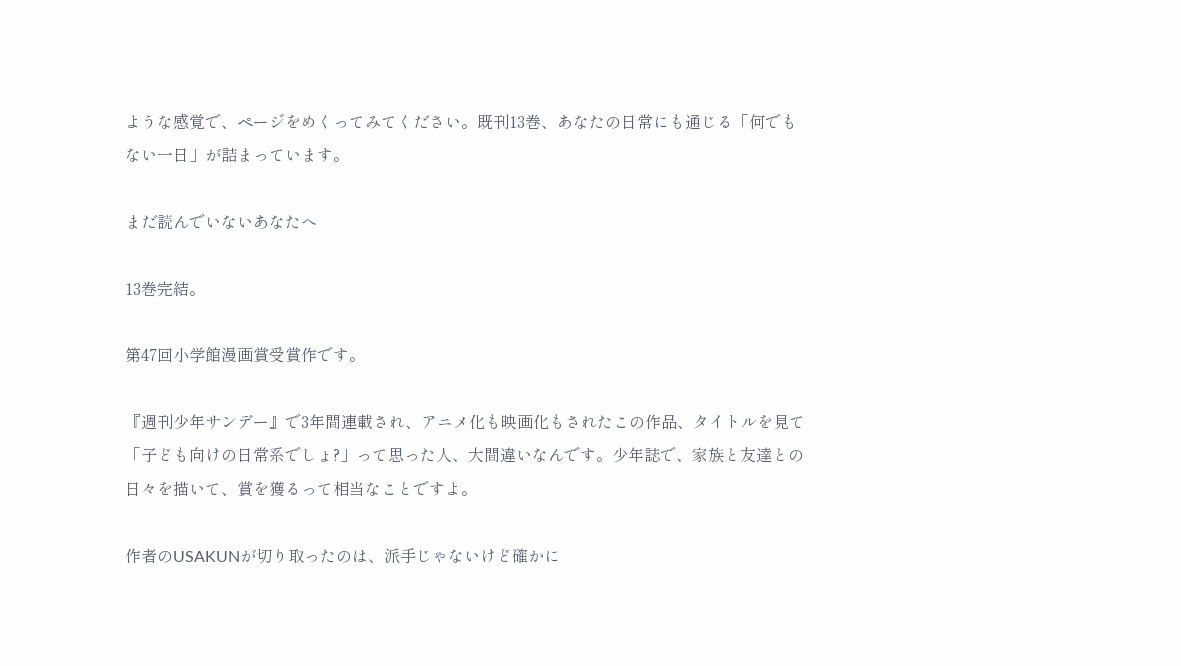ような感覚で、ページをめくってみてください。既刊13巻、あなたの日常にも通じる「何でもない一日」が詰まっています。

まだ読んでいないあなたへ

13巻完結。

第47回小学館漫画賞受賞作です。

『週刊少年サンデー』で3年間連載され、アニメ化も映画化もされたこの作品、タイトルを見て「子ども向けの日常系でしょ?」って思った人、大間違いなんです。少年誌で、家族と友達との日々を描いて、賞を獲るって相当なことですよ。

作者のUSAKUNが切り取ったのは、派手じゃないけど確かに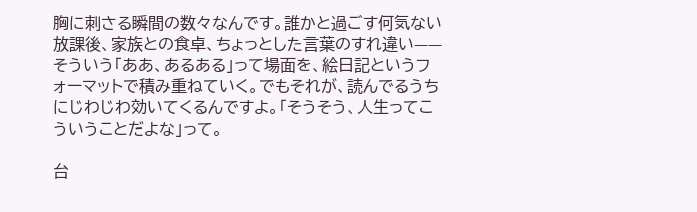胸に刺さる瞬間の数々なんです。誰かと過ごす何気ない放課後、家族との食卓、ちょっとした言葉のすれ違い——そういう「ああ、あるある」って場面を、絵日記というフォーマットで積み重ねていく。でもそれが、読んでるうちにじわじわ効いてくるんですよ。「そうそう、人生ってこういうことだよな」って。

台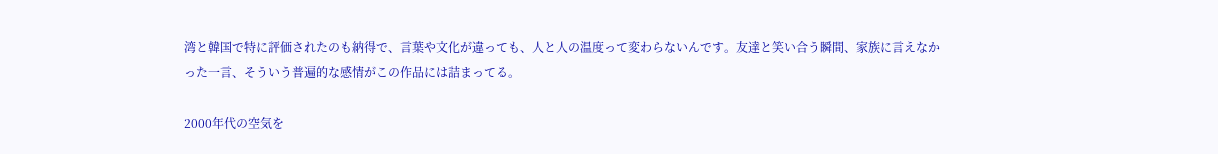湾と韓国で特に評価されたのも納得で、言葉や文化が違っても、人と人の温度って変わらないんです。友達と笑い合う瞬間、家族に言えなかった一言、そういう普遍的な感情がこの作品には詰まってる。

2000年代の空気を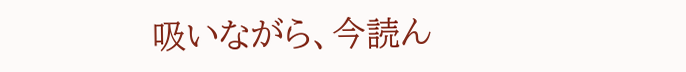吸いながら、今読ん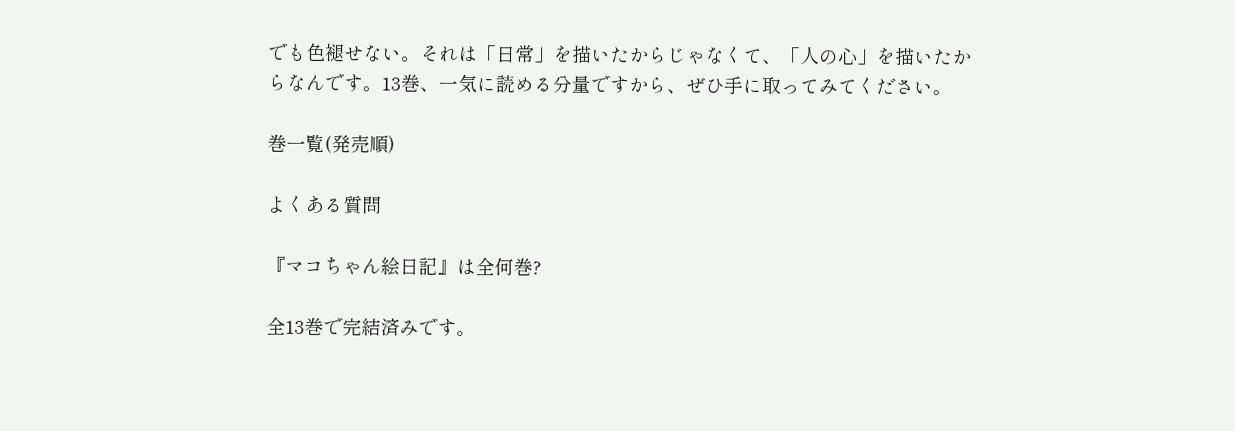でも色褪せない。それは「日常」を描いたからじゃなくて、「人の心」を描いたからなんです。13巻、一気に読める分量ですから、ぜひ手に取ってみてください。

巻一覧(発売順)

よくある質問

『マコちゃん絵日記』は全何巻?

全13巻で完結済みです。